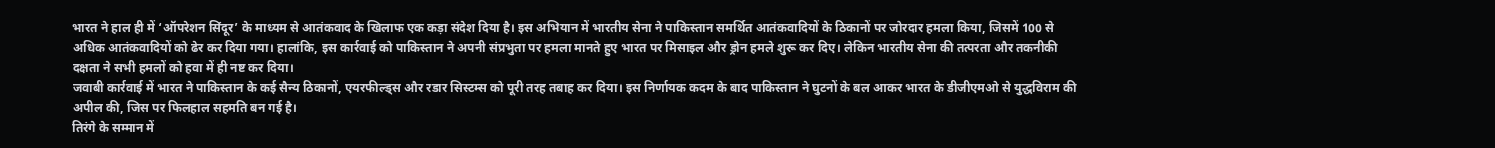भारत ने हाल ही में ‘ऑपरेशन सिंदूर’ के माध्यम से आतंकवाद के खिलाफ एक कड़ा संदेश दिया है। इस अभियान में भारतीय सेना ने पाकिस्तान समर्थित आतंकवादियों के ठिकानों पर जोरदार हमला किया, जिसमें 100 से अधिक आतंकवादियों को ढेर कर दिया गया। हालांकि, इस कार्रवाई को पाकिस्तान ने अपनी संप्रभुता पर हमला मानते हुए भारत पर मिसाइल और ड्रोन हमले शुरू कर दिए। लेकिन भारतीय सेना की तत्परता और तकनीकी दक्षता ने सभी हमलों को हवा में ही नष्ट कर दिया।
जवाबी कार्रवाई में भारत ने पाकिस्तान के कई सैन्य ठिकानों, एयरफील्ड्स और रडार सिस्टम्स को पूरी तरह तबाह कर दिया। इस निर्णायक कदम के बाद पाकिस्तान ने घुटनों के बल आकर भारत के डीजीएमओ से युद्धविराम की अपील की, जिस पर फिलहाल सहमति बन गई है।
तिरंगे के सम्मान में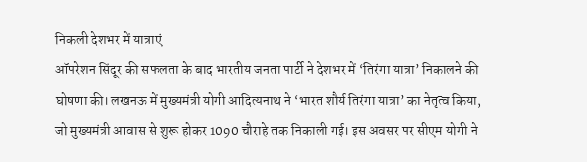निकली देशभर में यात्राएं
ऑपरेशन सिंदूर की सफलता के बाद भारतीय जनता पार्टी ने देशभर में ‘तिरंगा यात्रा’ निकालने की घोषणा की। लखनऊ में मुख्यमंत्री योगी आदित्यनाथ ने ‘भारत शौर्य तिरंगा यात्रा’ का नेतृत्व किया, जो मुख्यमंत्री आवास से शुरू होकर 1090 चौराहे तक निकाली गई। इस अवसर पर सीएम योगी ने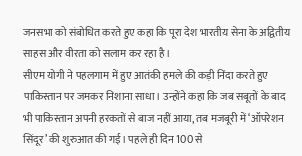जनसभा को संबोधित करते हुए कहा कि पूरा देश भारतीय सेना के अद्वितीय साहस और वीरता को सलाम कर रहा है।
सीएम योगी ने पहलगाम में हुए आतंकी हमले की कड़ी निंदा करते हुए पाकिस्तान पर जमकर निशाना साधा। उन्होंने कहा कि जब सबूतों के बाद भी पाकिस्तान अपनी हरकतों से बाज नहीं आया, तब मजबूरी में ‘ऑपरेशन सिंदूर’ की शुरुआत की गई। पहले ही दिन 100 से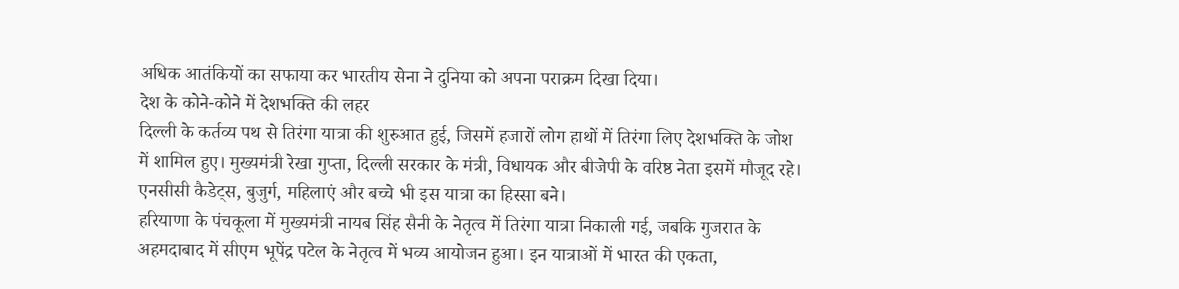अधिक आतंकियों का सफाया कर भारतीय सेना ने दुनिया को अपना पराक्रम दिखा दिया।
देश के कोने-कोने में देशभक्ति की लहर
दिल्ली के कर्तव्य पथ से तिरंगा यात्रा की शुरुआत हुई, जिसमें हजारों लोग हाथों में तिरंगा लिए देशभक्ति के जोश में शामिल हुए। मुख्यमंत्री रेखा गुप्ता, दिल्ली सरकार के मंत्री, विधायक और बीजेपी के वरिष्ठ नेता इसमें मौजूद रहे। एनसीसी कैडेट्स, बुजुर्ग, महिलाएं और बच्चे भी इस यात्रा का हिस्सा बने।
हरियाणा के पंचकूला में मुख्यमंत्री नायब सिंह सैनी के नेतृत्व में तिरंगा यात्रा निकाली गई, जबकि गुजरात के अहमदाबाद में सीएम भूपेंद्र पटेल के नेतृत्व में भव्य आयोजन हुआ। इन यात्राओं में भारत की एकता,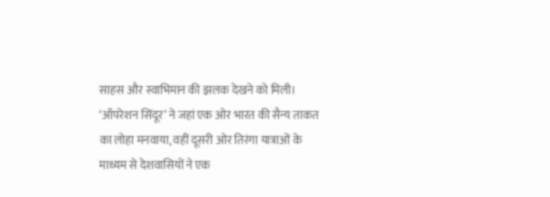साहस और स्वाभिमान की झलक देखने को मिली।
‘ऑपरेशन सिंदूर’ ने जहां एक ओर भारत की सैन्य ताकत का लोहा मनवाया, वहीं दूसरी ओर तिरंगा यात्राओं के माध्यम से देशवासियों ने एक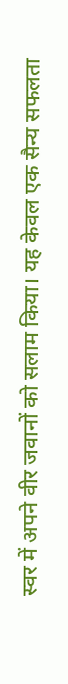स्वर में अपने वीर जवानों को सलाम किया। यह केवल एक सैन्य सफलता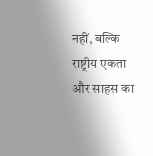नहीं, बल्कि राष्ट्रीय एकता और साहस का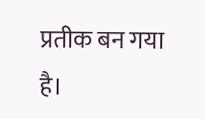प्रतीक बन गया है।